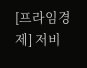[프라임경제] 저비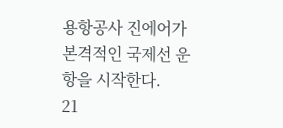용항공사 진에어가 본격적인 국제선 운항을 시작한다.
21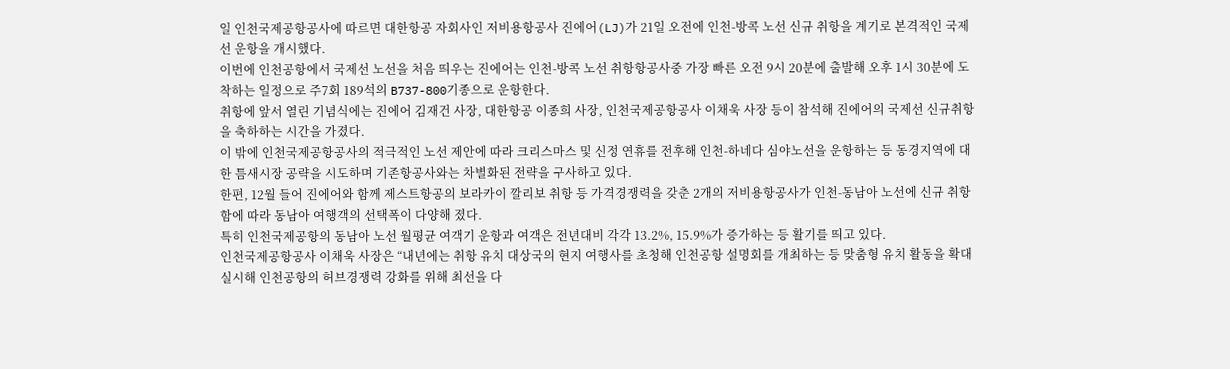일 인천국제공항공사에 따르면 대한항공 자회사인 저비용항공사 진에어(LJ)가 21일 오전에 인천-방콕 노선 신규 취항을 계기로 본격적인 국제선 운항을 개시했다.
이번에 인천공항에서 국제선 노선을 처음 띄우는 진에어는 인천-방콕 노선 취항항공사중 가장 빠른 오전 9시 20분에 출발해 오후 1시 30분에 도착하는 일정으로 주7회 189석의 B737-800기종으로 운항한다.
취항에 앞서 열린 기념식에는 진에어 김재건 사장, 대한항공 이종희 사장, 인천국제공항공사 이채욱 사장 등이 참석해 진에어의 국제선 신규취항을 축하하는 시간을 가졌다.
이 밖에 인천국제공항공사의 적극적인 노선 제안에 따라 크리스마스 및 신정 연휴를 전후해 인천-하네다 심야노선을 운항하는 등 동경지역에 대한 틈새시장 공략을 시도하며 기존항공사와는 차별화된 전략을 구사하고 있다.
한편, 12월 들어 진에어와 함께 제스트항공의 보라카이 깔리보 취항 등 가격경쟁력을 갖춘 2개의 저비용항공사가 인천-동남아 노선에 신규 취항함에 따라 동남아 여행객의 선택폭이 다양해 졌다.
특히 인천국제공항의 동남아 노선 월평균 여객기 운항과 여객은 전년대비 각각 13.2%, 15.9%가 증가하는 등 활기를 띄고 있다.
인천국제공항공사 이채욱 사장은 “내년에는 취항 유치 대상국의 현지 여행사를 초청해 인천공항 설명회를 개최하는 등 맞춤형 유치 활동을 확대 실시해 인천공항의 허브경쟁력 강화를 위해 최선을 다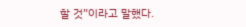할 것”이라고 말했다.